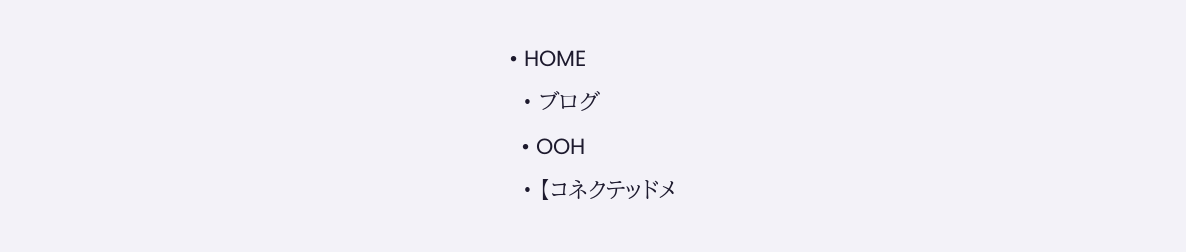• HOME
  • ブログ
  • OOH
  • 【コネクテッドメ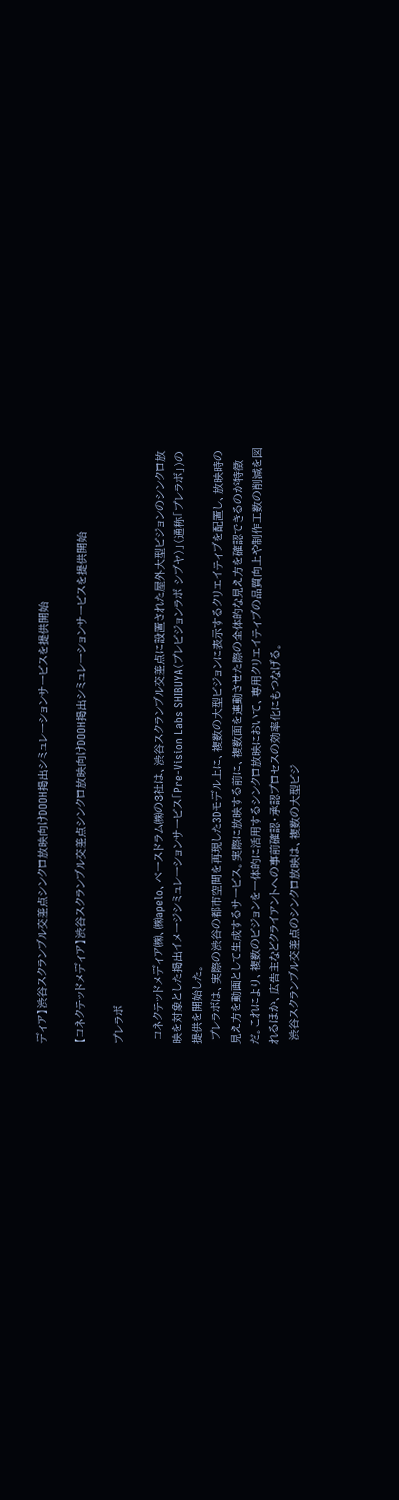ディア】渋谷スクランブル交差点シンクロ放映向けDOOH掲出シミュレーションサービスを提供開始

【コネクテッドメディア】渋谷スクランブル交差点シンクロ放映向けDOOH掲出シミュレーションサービスを提供開始

プレラボ

 コネクテッドメディア㈱、㈱apelo、ベースドラム㈱の3社は、渋谷スクランブル交差点に設置された屋外大型ビジョンのシンクロ放映を対象とした掲出イメージシミュレーションサービス「Pre-Vision Labs SHIBUYA(プレビジョンラボ シブヤ)」(通称「プレラボ」)の提供を開始した。
 プレラボは、実際の渋谷の都市空間を再現した3Dモデル上に、複数の大型ビジョンに表示するクリエイティブを配置し、放映時の見え方を動画として生成するサービス。実際に放映する前に、複数面を連動させた際の全体的な見え方を確認できるのが特徴だ。これにより、複数のビジョンを一体的に活用するシンクロ放映において、専用クリエイティブの品質向上や制作工数の削減を図れるほか、広告主などクライアントへの事前確認・承認プロセスの効率化にもつなげる。
 渋谷スクランブル交差点のシンクロ放映は、複数の大型ビジ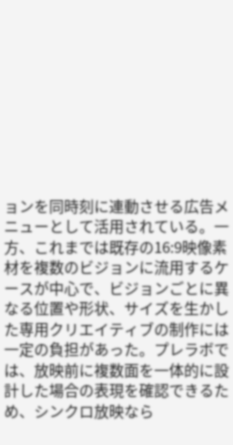ョンを同時刻に連動させる広告メニューとして活用されている。一方、これまでは既存の16:9映像素材を複数のビジョンに流用するケースが中心で、ビジョンごとに異なる位置や形状、サイズを生かした専用クリエイティブの制作には一定の負担があった。プレラボでは、放映前に複数面を一体的に設計した場合の表現を確認できるため、シンクロ放映なら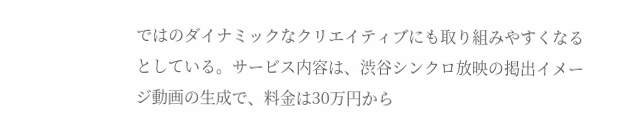ではのダイナミックなクリエイティブにも取り組みやすくなるとしている。サービス内容は、渋谷シンクロ放映の掲出イメージ動画の生成で、料金は30万円から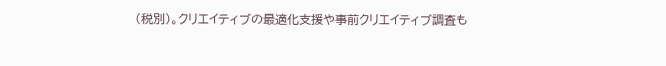(税別)。クリエイティブの最適化支援や事前クリエイティブ調査も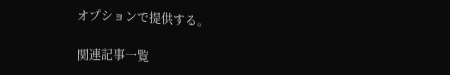オプションで提供する。

関連記事一覧